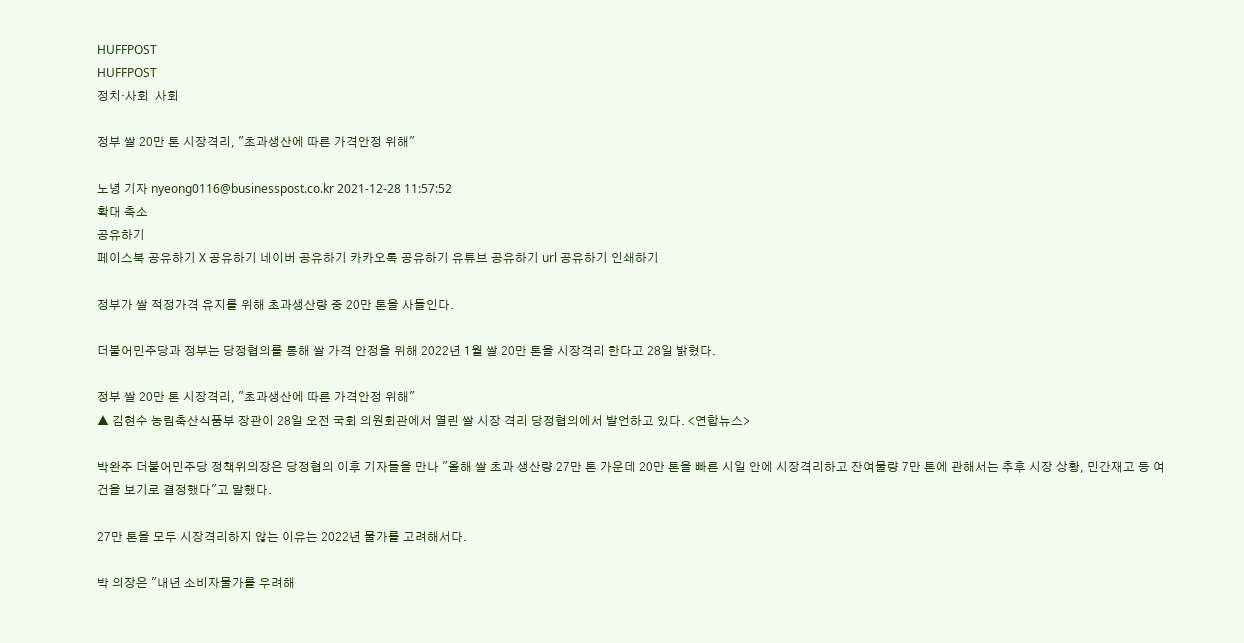HUFFPOST
HUFFPOST
정치·사회  사회

정부 쌀 20만 톤 시장격리, "초과생산에 따른 가격안정 위해"

노녕 기자 nyeong0116@businesspost.co.kr 2021-12-28 11:57:52
확대 축소
공유하기
페이스북 공유하기 X 공유하기 네이버 공유하기 카카오톡 공유하기 유튜브 공유하기 url 공유하기 인쇄하기

정부가 쌀 적정가격 유지를 위해 초과생산량 중 20만 톤을 사들인다.

더불어민주당과 정부는 당정협의를 통해 쌀 가격 안정을 위해 2022년 1월 쌀 20만 톤을 시장격리 한다고 28일 밝혔다.

정부 쌀 20만 톤 시장격리, "초과생산에 따른 가격안정 위해"
▲ 김현수 농림축산식품부 장관이 28일 오전 국회 의원회관에서 열린 쌀 시장 격리 당정협의에서 발언하고 있다. <연합뉴스>

박완주 더불어민주당 정책위의장은 당정협의 이후 기자들을 만나 "올해 쌀 초과 생산량 27만 톤 가운데 20만 톤을 빠른 시일 안에 시장격리하고 잔여물량 7만 톤에 관해서는 추후 시장 상황, 민간재고 등 여건을 보기로 결정했다"고 말했다.

27만 톤을 모두 시장격리하지 않는 이유는 2022년 물가를 고려해서다.

박 의장은 "내년 소비자물가를 우려해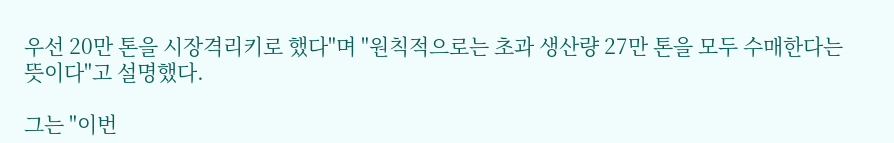우선 20만 톤을 시장격리키로 했다"며 "원칙적으로는 초과 생산량 27만 톤을 모두 수매한다는 뜻이다"고 설명했다.

그는 "이번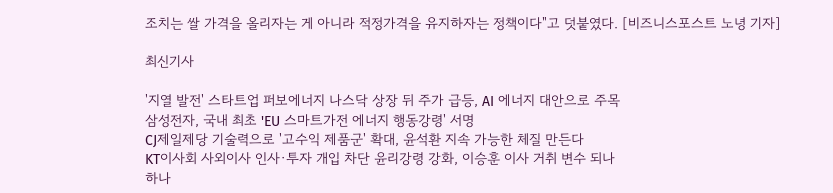조치는 쌀 가격을 올리자는 게 아니라 적정가격을 유지하자는 정책이다"고 덧붙였다. [비즈니스포스트 노녕 기자]

최신기사

'지열 발전' 스타트업 퍼보에너지 나스닥 상장 뒤 주가 급등, AI 에너지 대안으로 주목
삼성전자, 국내 최초 'EU 스마트가전 에너지 행동강령' 서명
CJ제일제당 기술력으로 '고수익 제품군' 확대, 윤석환 지속 가능한 체질 만든다
KT이사회 사외이사 인사·투자 개입 차단 윤리강령 강화, 이승훈 이사 거취 변수 되나
하나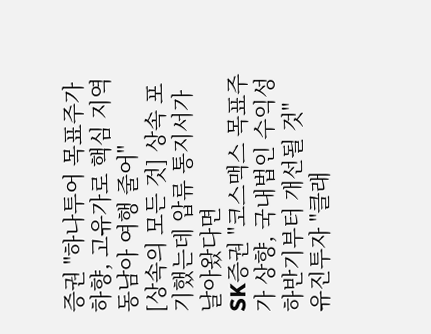증권 "하나투어 목표주가 하향, 고유가로 핵심 지역 동남아 여행 줄어"
[상속의 모든 것] 상속 포기했는데 압류 통지서가 날아왔다면
SK증권 "코스맥스 목표주가 상향, 국내법인 수익성 하반기부터 개선될 것"
유진투자 "클래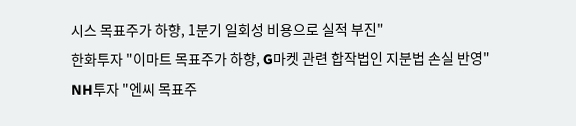시스 목표주가 하향, 1분기 일회성 비용으로 실적 부진"
한화투자 "이마트 목표주가 하향, G마켓 관련 합작법인 지분법 손실 반영"
NH투자 "엔씨 목표주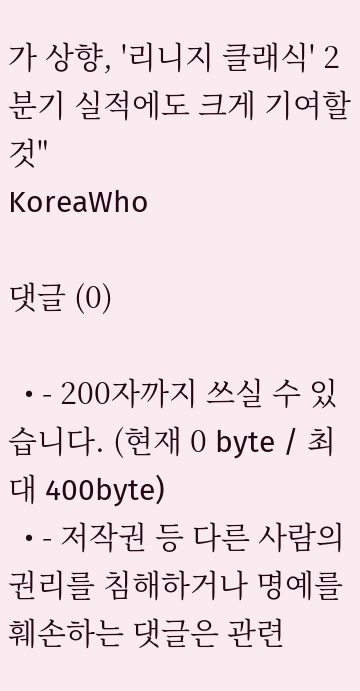가 상향, '리니지 클래식' 2분기 실적에도 크게 기여할 것"
KoreaWho

댓글 (0)

  • - 200자까지 쓰실 수 있습니다. (현재 0 byte / 최대 400byte)
  • - 저작권 등 다른 사람의 권리를 침해하거나 명예를 훼손하는 댓글은 관련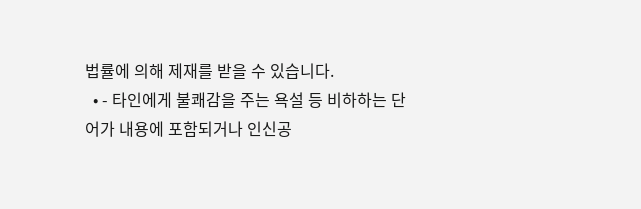법률에 의해 제재를 받을 수 있습니다.
  • - 타인에게 불쾌감을 주는 욕설 등 비하하는 단어가 내용에 포함되거나 인신공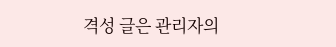격성 글은 관리자의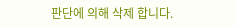판단에 의해 삭제 합니다.